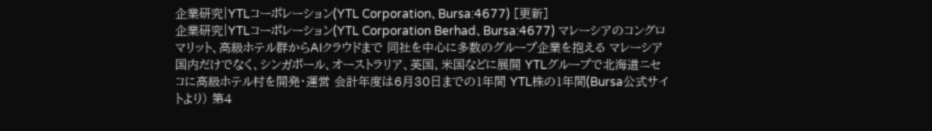企業研究|YTLコーポレーション(YTL Corporation、Bursa:4677) [更新]
企業研究|YTLコーポレーション(YTL Corporation Berhad、Bursa:4677) マレーシアのコングロマリット、高級ホテル群からAIクラウドまで 同社を中心に多数のグループ企業を抱える マレーシア国内だけでなく、シンガポール、オーストラリア、英国、米国などに展開 YTLグループで北海道ニセコに高級ホテル村を開発・運営 会計年度は6月30日までの1年間 YTL株の1年間(Bursa公式サイトより) 第4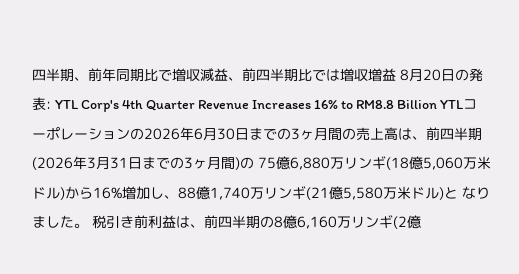四半期、前年同期比で増収減益、前四半期比では増収増益 8月20日の発表: YTL Corp's 4th Quarter Revenue Increases 16% to RM8.8 Billion YTLコーポレーションの2026年6月30日までの3ヶ月間の売上高は、前四半期(2026年3月31日までの3ヶ月間)の 75億6,880万リンギ(18億5,060万米ドル)から16%増加し、88億1,740万リンギ(21億5,580万米ドル)と なりました。 税引き前利益は、前四半期の8億6,160万リンギ(2億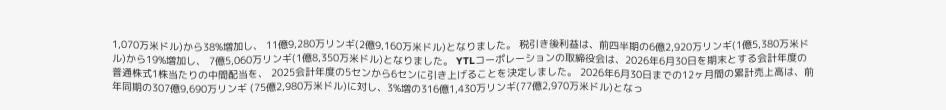1,070万米ドル)から38%増加し、 11億9,280万リンギ(2億9,160万米ドル)となりました。 税引き後利益は、前四半期の6億2,920万リンギ(1億5,380万米ドル)から19%増加し、 7億5,060万リンギ(1億8,350万米ドル)となりました。 YTLコーポレーションの取締役会は、2026年6月30日を期末とする会計年度の普通株式1株当たりの中間配当を、 2025会計年度の5センから6センに引き上げることを決定しました。 2026年6月30日までの12ヶ月間の累計売上高は、前年同期の307億9,690万リンギ (75億2,980万米ドル)に対し、3%増の316億1,430万リンギ(77億2,970万米ドル)となっ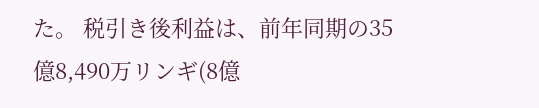た。 税引き後利益は、前年同期の35億8,490万リンギ(8億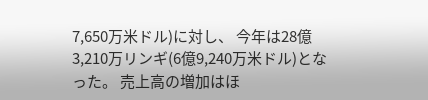7,650万米ドル)に対し、 今年は28億3,210万リンギ(6億9,240万米ドル)となった。 売上高の増加はほ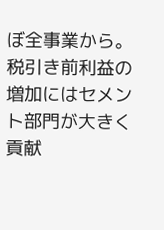ぼ全事業から。税引き前利益の増加にはセメント部門が大きく貢献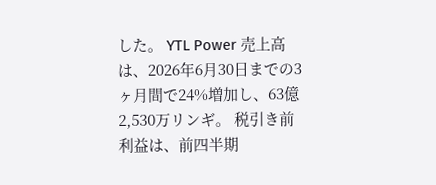した。 YTL Power 売上高は、2026年6月30日までの3ヶ月間で24%増加し、63億2,530万リンギ。 税引き前利益は、前四半期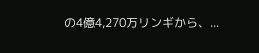の4億4,270万リンギから、...